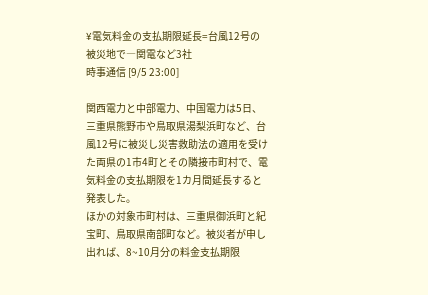¥電気料金の支払期限延長=台風12号の被災地で―関電など3社
時事通信 [9/5 23:00]

関西電力と中部電力、中国電力は5日、三重県熊野市や鳥取県湯梨浜町など、台風12号に被災し災害救助法の適用を受けた両県の1市4町とその隣接市町村で、電気料金の支払期限を1カ月間延長すると発表した。
ほかの対象市町村は、三重県御浜町と紀宝町、鳥取県南部町など。被災者が申し出れば、8~10月分の料金支払期限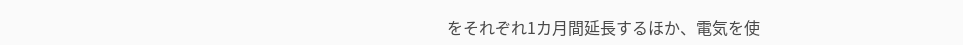をそれぞれ1カ月間延長するほか、電気を使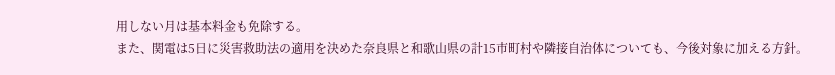用しない月は基本料金も免除する。
また、関電は5日に災害救助法の適用を決めた奈良県と和歌山県の計15市町村や隣接自治体についても、今後対象に加える方針。